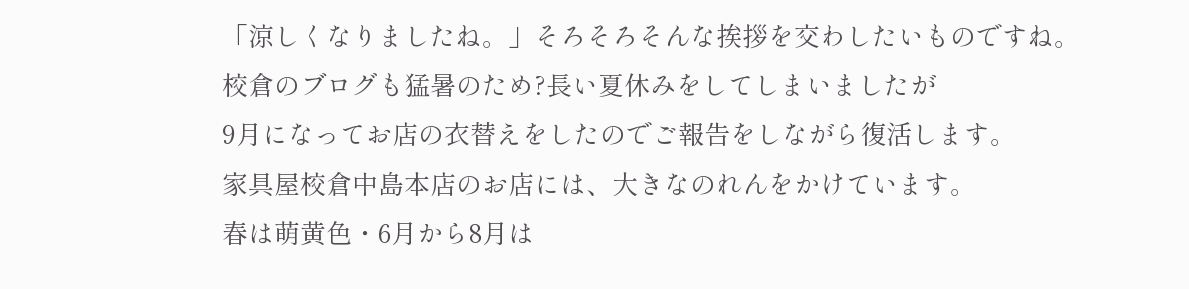「涼しくなりましたね。」そろそろそんな挨拶を交わしたいものですね。
校倉のブログも猛暑のため?長い夏休みをしてしまいましたが
9月になってお店の衣替えをしたのでご報告をしながら復活します。
家具屋校倉中島本店のお店には、大きなのれんをかけています。
春は萌黄色・6月から8月は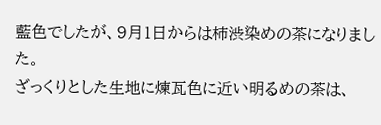藍色でしたが、9月1日からは柿渋染めの茶になりました。
ざっくりとした生地に煉瓦色に近い明るめの茶は、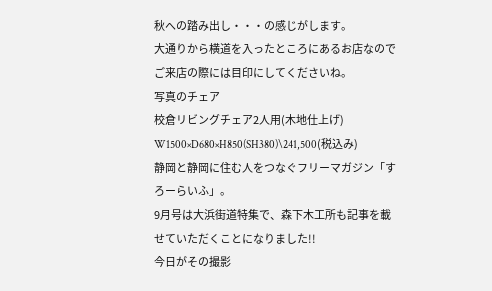秋への踏み出し・・・の感じがします。
大通りから横道を入ったところにあるお店なのでご来店の際には目印にしてくださいね。
写真のチェア
校倉リビングチェア2人用(木地仕上げ)
W1500×D680×H850(SH380)\241,500(税込み)
静岡と静岡に住む人をつなぐフリーマガジン「すろーらいふ」。
9月号は大浜街道特集で、森下木工所も記事を載せていただくことになりました!!
今日がその撮影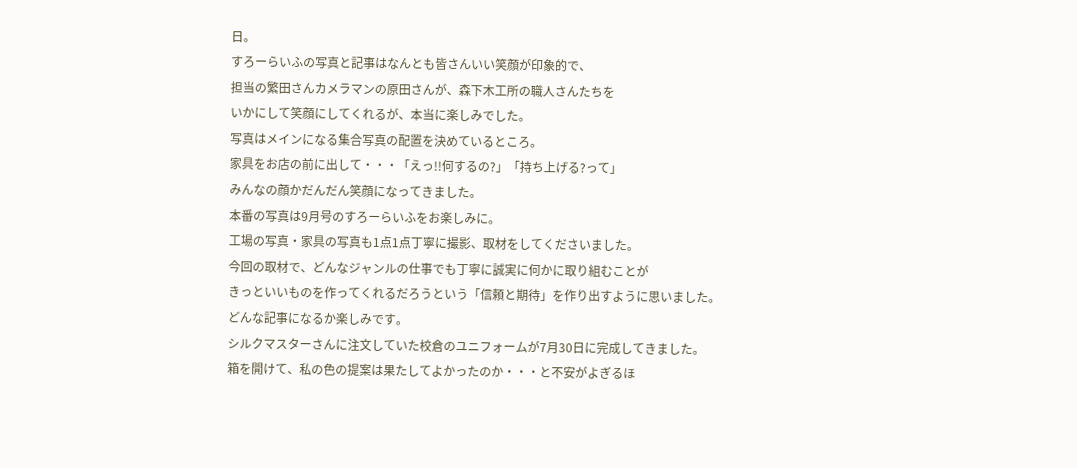日。
すろーらいふの写真と記事はなんとも皆さんいい笑顔が印象的で、
担当の繁田さんカメラマンの原田さんが、森下木工所の職人さんたちを
いかにして笑顔にしてくれるが、本当に楽しみでした。
写真はメインになる集合写真の配置を決めているところ。
家具をお店の前に出して・・・「えっ!!何するの?」「持ち上げる?って」
みんなの顔かだんだん笑顔になってきました。
本番の写真は9月号のすろーらいふをお楽しみに。
工場の写真・家具の写真も1点1点丁寧に撮影、取材をしてくださいました。
今回の取材で、どんなジャンルの仕事でも丁寧に誠実に何かに取り組むことが
きっといいものを作ってくれるだろうという「信頼と期待」を作り出すように思いました。
どんな記事になるか楽しみです。
シルクマスターさんに注文していた校倉のユニフォームが7月30日に完成してきました。
箱を開けて、私の色の提案は果たしてよかったのか・・・と不安がよぎるほ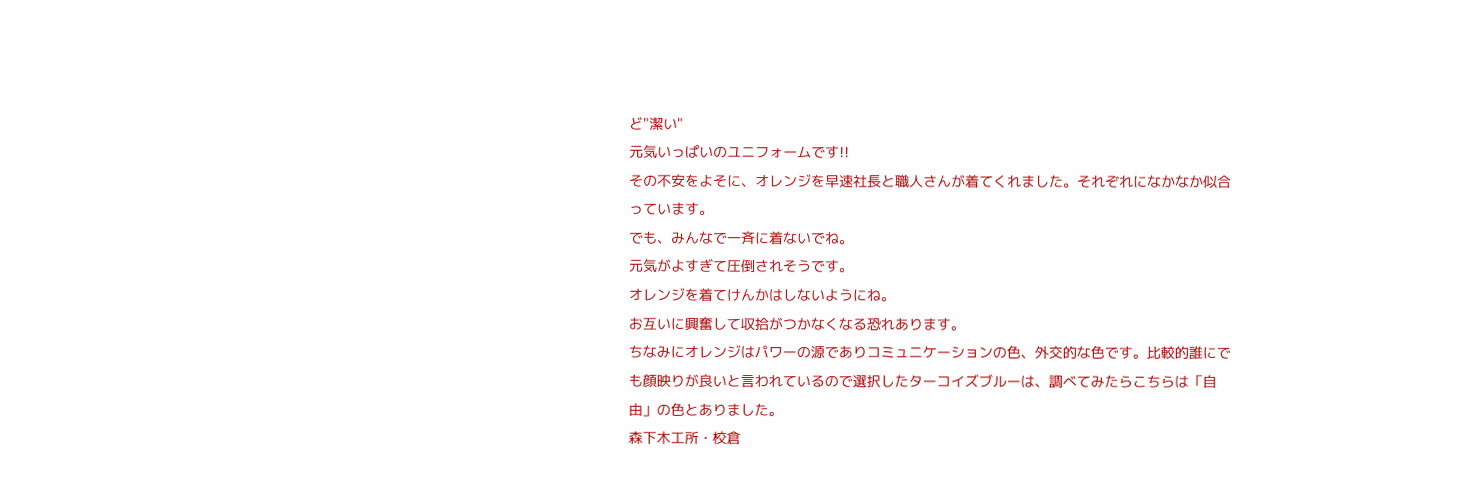ど"潔い"
元気いっぱいのユニフォームです!!
その不安をよそに、オレンジを早速社長と職人さんが着てくれました。それぞれになかなか似合っています。
でも、みんなで一斉に着ないでね。
元気がよすぎて圧倒されそうです。
オレンジを着てけんかはしないようにね。
お互いに興奮して収拾がつかなくなる恐れあります。
ちなみにオレンジはパワーの源でありコミュニケーションの色、外交的な色です。比較的誰にでも顔映りが良いと言われているので選択したターコイズブルーは、調べてみたらこちらは「自由」の色とありました。
森下木工所・校倉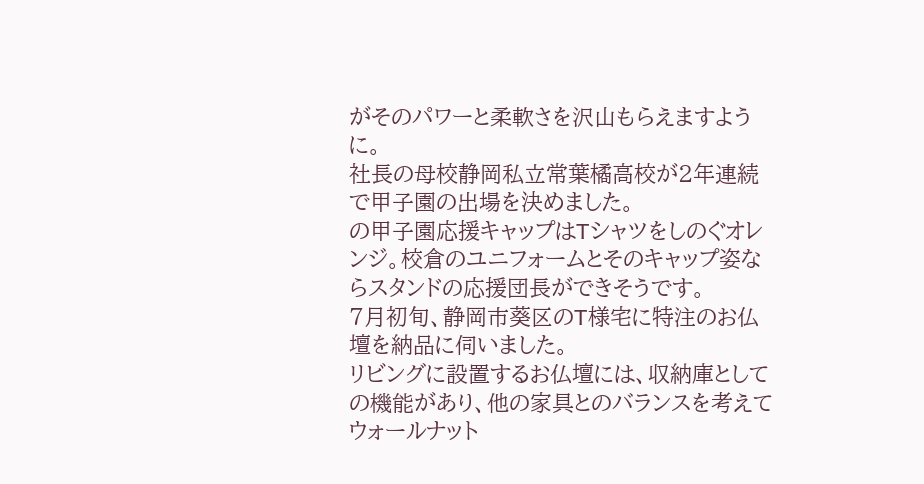がそのパワーと柔軟さを沢山もらえますように。
社長の母校静岡私立常葉橘高校が2年連続で甲子園の出場を決めました。
の甲子園応援キャップはTシャツをしのぐオレンジ。校倉のユニフォームとそのキャップ姿ならスタンドの応援団長ができそうです。
7月初旬、静岡市葵区のT様宅に特注のお仏壇を納品に伺いました。
リビングに設置するお仏壇には、収納庫としての機能があり、他の家具とのバランスを考えてウォールナット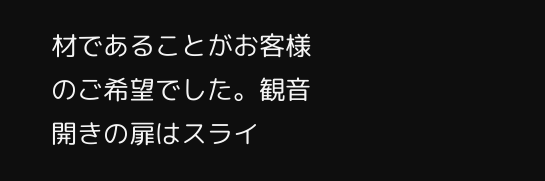材であることがお客様のご希望でした。観音開きの扉はスライ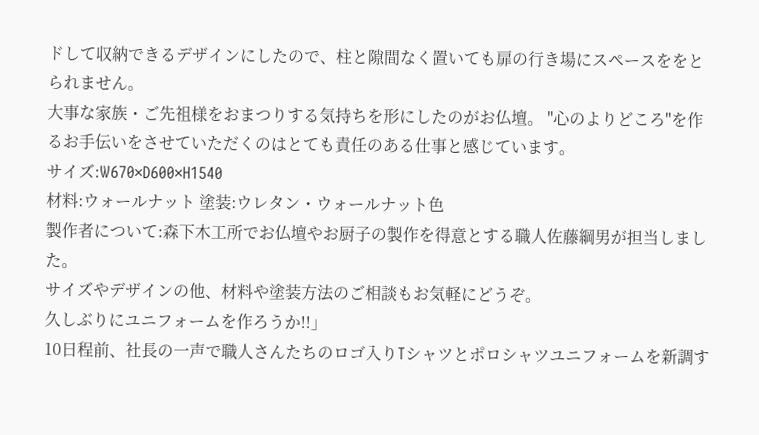ドして収納できるデザインにしたので、柱と隙間なく置いても扉の行き場にスペースををとられません。
大事な家族・ご先祖様をおまつりする気持ちを形にしたのがお仏壇。 "心のよりどころ"を作るお手伝いをさせていただくのはとても責任のある仕事と感じています。
サイズ:W670×D600×H1540
材料:ウォールナット 塗装:ウレタン・ウォールナット色
製作者について:森下木工所でお仏壇やお厨子の製作を得意とする職人佐藤綱男が担当しました。
サイズやデザインの他、材料や塗装方法のご相談もお気軽にどうぞ。
久しぶりにユニフォームを作ろうか!!」
10日程前、社長の一声で職人さんたちのロゴ入りTシャツとポロシャツユニフォームを新調す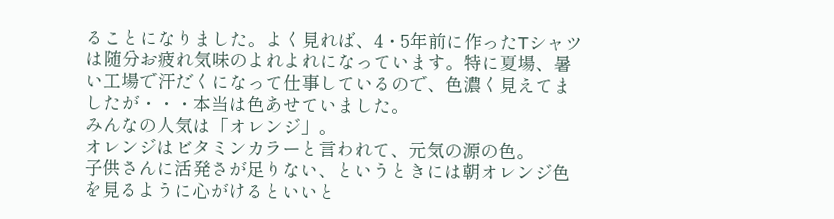ることになりました。よく見れば、4・5年前に作ったTシャツは随分お疲れ気味のよれよれになっています。特に夏場、暑い工場で汗だくになって仕事しているので、色濃く見えてましたが・・・本当は色あせていました。
みんなの人気は「オレンジ」。
オレンジはビタミンカラーと言われて、元気の源の色。
子供さんに活発さが足りない、というときには朝オレンジ色を見るように心がけるといいと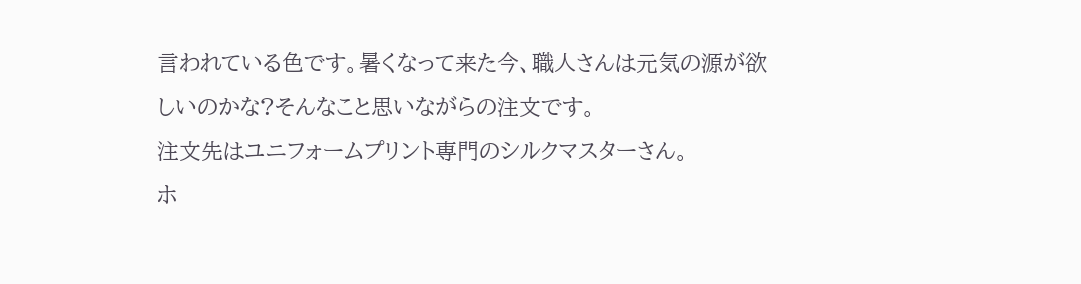言われている色です。暑くなって来た今、職人さんは元気の源が欲しいのかな?そんなこと思いながらの注文です。
注文先はユニフォームプリント専門のシルクマスターさん。
ホ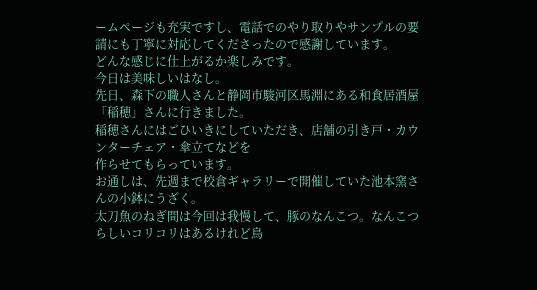ームページも充実ですし、電話でのやり取りやサンプルの要請にも丁寧に対応してくださったので感謝しています。
どんな感じに仕上がるか楽しみです。
今日は美味しいはなし。
先日、森下の職人さんと静岡市駿河区馬淵にある和食居酒屋「稲穂」さんに行きました。
稲穂さんにはごひいきにしていただき、店舗の引き戸・カウンターチェア・傘立てなどを
作らせてもらっています。
お通しは、先週まで校倉ギャラリーで開催していた池本窯さんの小鉢にうざく。
太刀魚のねぎ間は今回は我慢して、豚のなんこつ。なんこつらしいコリコリはあるけれど鳥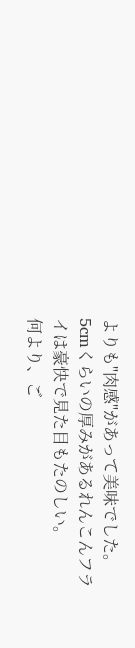よりも"肉感"があって美味でした。5cmくらいの厚みがあるれんこんフライは豪快で見た目もたのしい。
何より、ご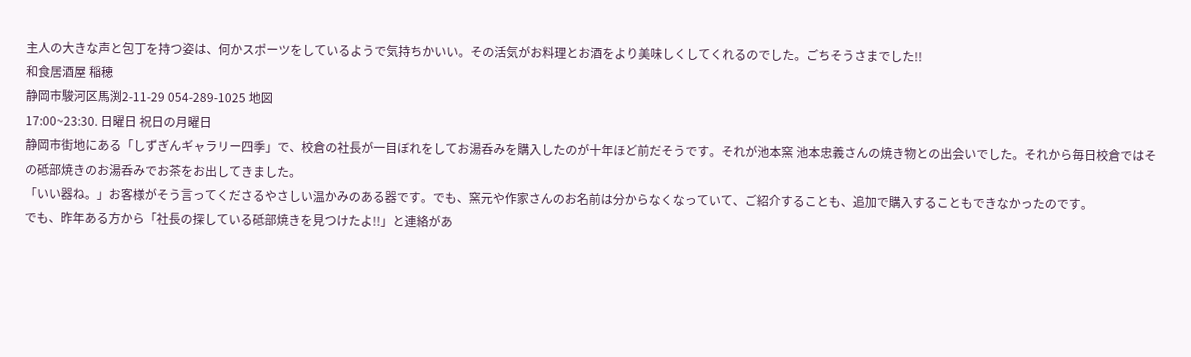主人の大きな声と包丁を持つ姿は、何かスポーツをしているようで気持ちかいい。その活気がお料理とお酒をより美味しくしてくれるのでした。ごちそうさまでした!!
和食居酒屋 稲穂
静岡市駿河区馬渕2-11-29 054-289-1025 地図
17:00~23:30. 日曜日 祝日の月曜日
静岡市街地にある「しずぎんギャラリー四季」で、校倉の社長が一目ぼれをしてお湯呑みを購入したのが十年ほど前だそうです。それが池本窯 池本忠義さんの焼き物との出会いでした。それから毎日校倉ではその砥部焼きのお湯呑みでお茶をお出してきました。
「いい器ね。」お客様がそう言ってくださるやさしい温かみのある器です。でも、窯元や作家さんのお名前は分からなくなっていて、ご紹介することも、追加で購入することもできなかったのです。
でも、昨年ある方から「社長の探している砥部焼きを見つけたよ!!」と連絡があ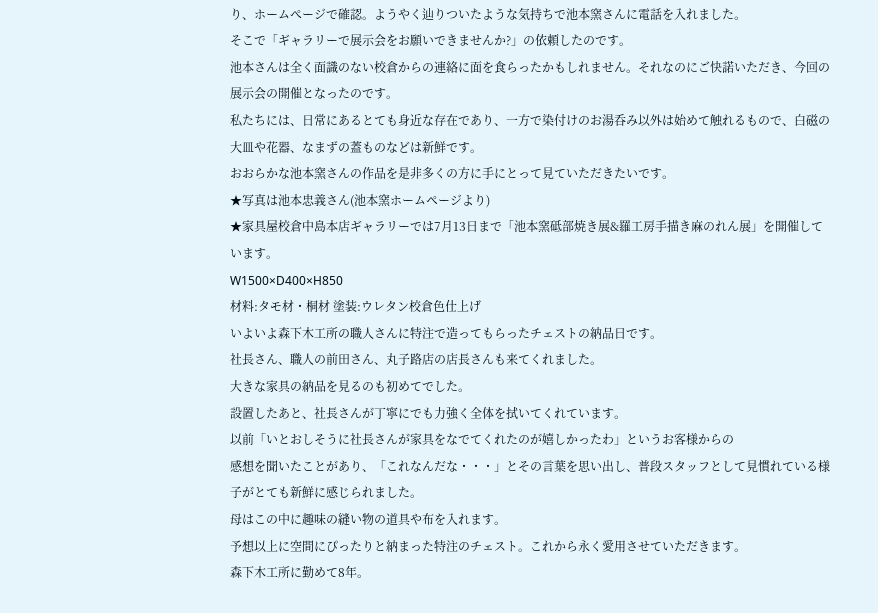り、ホームぺージで確認。ようやく辿りついたような気持ちで池本窯さんに電話を入れました。
そこで「ギャラリーで展示会をお願いできませんか?」の依頼したのです。
池本さんは全く面識のない校倉からの連絡に面を食らったかもしれません。それなのにご快諾いただき、今回の展示会の開催となったのです。
私たちには、日常にあるとても身近な存在であり、一方で染付けのお湯呑み以外は始めて触れるもので、白磁の大皿や花器、なまずの蓋ものなどは新鮮です。
おおらかな池本窯さんの作品を是非多くの方に手にとって見ていただきたいです。
★写真は池本忠義さん(池本窯ホームページより)
★家具屋校倉中島本店ギャラリーでは7月13日まで「池本窯砥部焼き展&羅工房手描き麻のれん展」を開催しています。
W1500×D400×H850
材料:タモ材・桐材 塗装:ウレタン校倉色仕上げ
いよいよ森下木工所の職人さんに特注で造ってもらったチェストの納品日です。
社長さん、職人の前田さん、丸子路店の店長さんも来てくれました。
大きな家具の納品を見るのも初めてでした。
設置したあと、社長さんが丁寧にでも力強く全体を拭いてくれています。
以前「いとおしそうに社長さんが家具をなでてくれたのが嬉しかったわ」というお客様からの
感想を聞いたことがあり、「これなんだな・・・」とその言葉を思い出し、普段スタッフとして見慣れている様子がとても新鮮に感じられました。
母はこの中に趣味の縫い物の道具や布を入れます。
予想以上に空間にぴったりと納まった特注のチェスト。これから永く愛用させていただきます。
森下木工所に勤めて8年。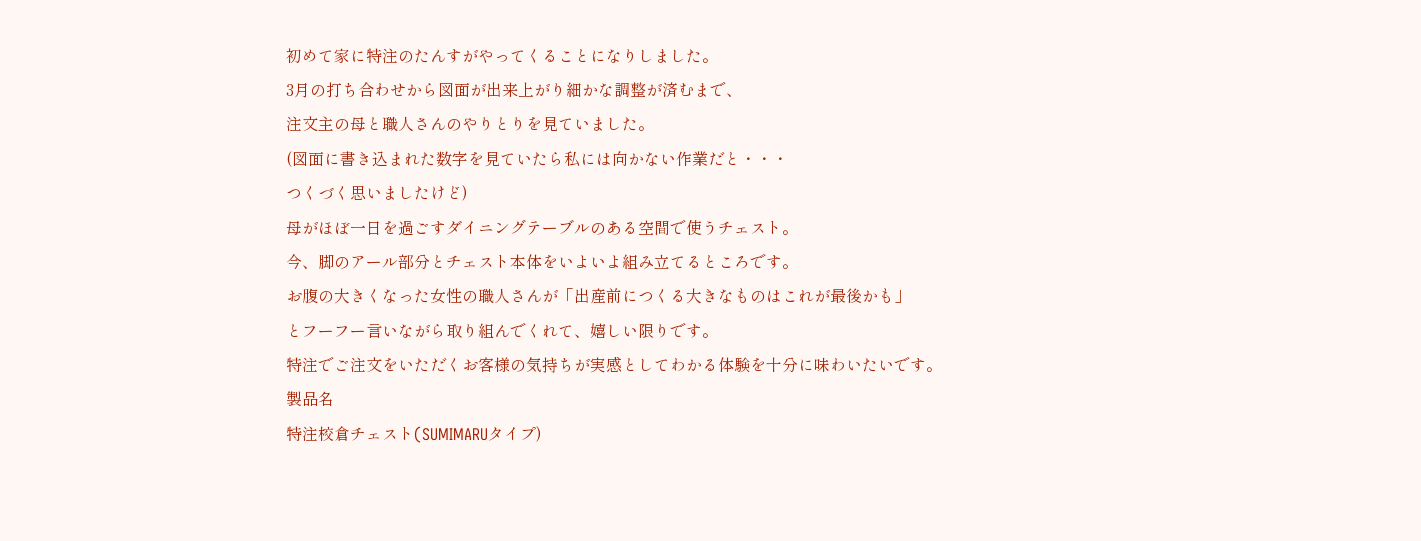初めて家に特注のたんすがやってくることになりしました。
3月の打ち合わせから図面が出来上がり細かな調整が済むまで、
注文主の母と職人さんのやりとりを見ていました。
(図面に書き込まれた数字を見ていたら私には向かない作業だと・・・
つくづく思いましたけど)
母がほぼ一日を過ごすダイニングテーブルのある空間で使うチェスト。
今、脚のアール部分とチェスト本体をいよいよ組み立てるところです。
お腹の大きくなった女性の職人さんが「出産前につくる大きなものはこれが最後かも」
とフーフー言いながら取り組んでくれて、嬉しい限りです。
特注でご注文をいただくお客様の気持ちが実感としてわかる体験を十分に味わいたいです。
製品名
特注校倉チェスト(SUMIMARUタイプ)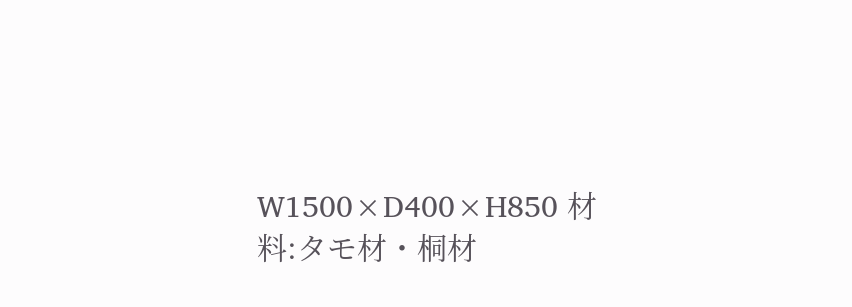W1500×D400×H850 材料:タモ材・桐材